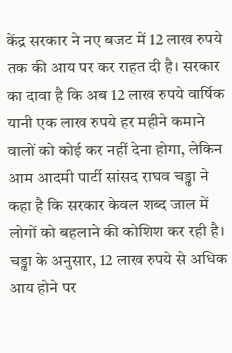केंद्र सरकार ने नए बजट में 12 लाख रुपये तक की आय पर कर राहत दी है। सरकार का दावा है कि अब 12 लाख रुपये वार्षिक यानी एक लाख रुपये हर महीने कमाने वालों को कोई कर नहीं देना होगा, लेकिन आम आदमी पार्टी सांसद राघव चड्ढा ने कहा है कि सरकार केवल शब्द जाल में लोगों को बहलाने की कोशिश कर रही है। चड्ढा के अनुसार, 12 लाख रुपये से अधिक आय होने पर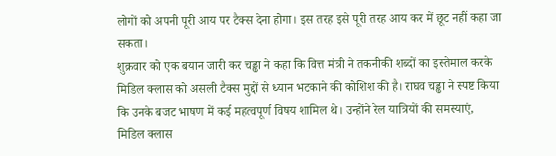लोगों को अपनी पूरी आय पर टैक्स देना होगा। इस तरह इसे पूरी तरह आय कर में छूट नहीं कहा जा सकता।
शुक्रवार को एक बयान जारी कर चड्ढा ने कहा कि वित्त मंत्री ने तकनीकी शब्दों का इस्तेमाल करके मिडिल क्लास को असली टैक्स मुद्दों से ध्यान भटकाने की कोशिश की है। राघव चड्ढा ने स्पष्ट किया कि उनके बजट भाषण में कई महत्वपूर्ण विषय शामिल थे। उन्होंने रेल यात्रियों की समस्याएं, मिडिल क्लास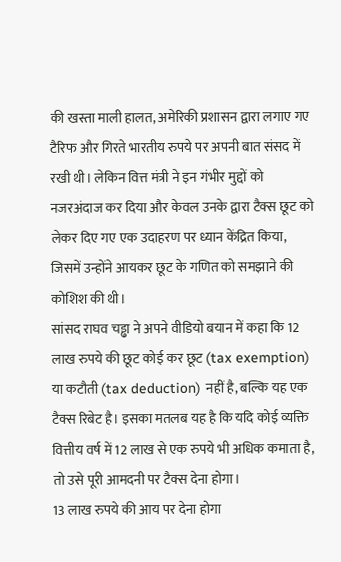की खस्ता माली हालत, अमेरिकी प्रशासन द्वारा लगाए गए टैरिफ और गिरते भारतीय रुपये पर अपनी बात संसद में रखी थी। लेकिन वित्त मंत्री ने इन गंभीर मुद्दों को नजरअंदाज कर दिया और केवल उनके द्वारा टैक्स छूट को लेकर दिए गए एक उदाहरण पर ध्यान केंद्रित किया, जिसमें उन्होंने आयकर छूट के गणित को समझाने की कोशिश की थी।
सांसद राघव चड्ढा ने अपने वीडियो बयान में कहा कि 12 लाख रुपये की छूट कोई कर छूट (tax exemption) या कटौती (tax deduction) नहीं है, बल्कि यह एक टैक्स रिबेट है। इसका मतलब यह है कि यदि कोई व्यक्ति वित्तीय वर्ष में 12 लाख से एक रुपये भी अधिक कमाता है, तो उसे पूरी आमदनी पर टैक्स देना होगा।
13 लाख रुपये की आय पर देना होगा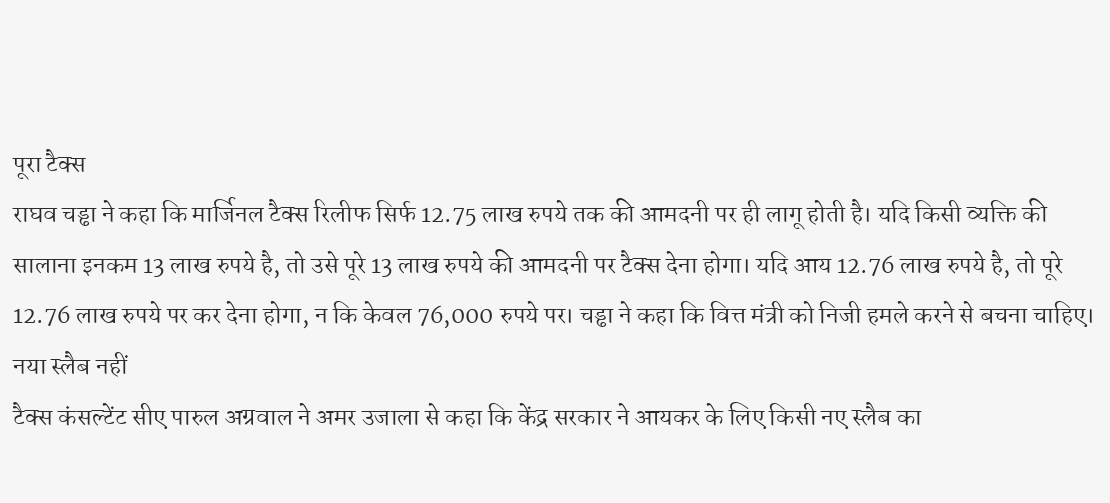पूरा टैक्स
राघव चड्ढा ने कहा कि मार्जिनल टैक्स रिलीफ सिर्फ 12.75 लाख रुपये तक की आमदनी पर ही लागू होती है। यदि किसी व्यक्ति की सालाना इनकम 13 लाख रुपये है, तो उसे पूरे 13 लाख रुपये की आमदनी पर टैक्स देना होगा। यदि आय 12.76 लाख रुपये है, तो पूरे 12.76 लाख रुपये पर कर देना होगा, न कि केवल 76,000 रुपये पर। चड्ढा ने कहा कि वित्त मंत्री को निजी हमले करने से बचना चाहिए।
नया स्लैब नहीं
टैक्स कंसल्टेंट सीए पारुल अग्रवाल ने अमर उजाला से कहा कि केंद्र सरकार ने आयकर के लिए किसी नए स्लैब का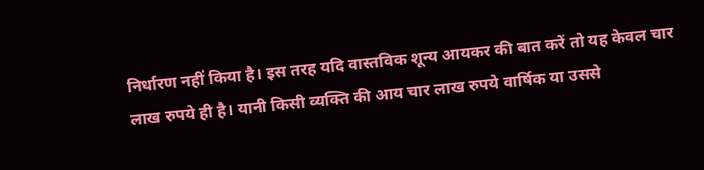निर्धारण नहीं किया है। इस तरह यदि वास्तविक शून्य आयकर की बात करें तो यह केवल चार लाख रुपये ही है। यानी किसी व्यक्ति की आय चार लाख रुपये वार्षिक या उससे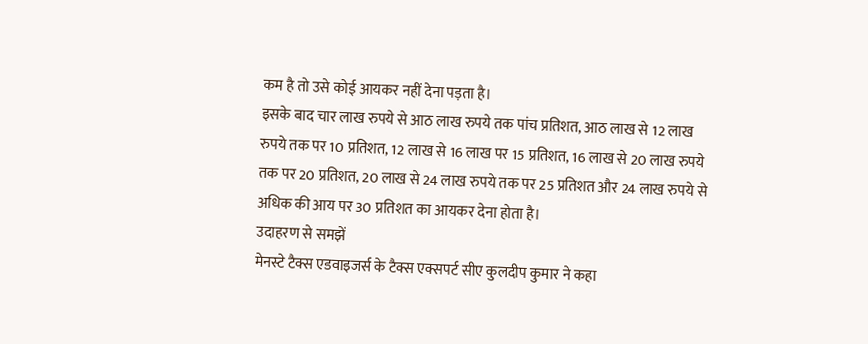कम है तो उसे कोई आयकर नहीं देना पड़ता है।
इसके बाद चार लाख रुपये से आठ लाख रुपये तक पांच प्रतिशत, आठ लाख से 12 लाख रुपये तक पर 10 प्रतिशत, 12 लाख से 16 लाख पर 15 प्रतिशत, 16 लाख से 20 लाख रुपये तक पर 20 प्रतिशत, 20 लाख से 24 लाख रुपये तक पर 25 प्रतिशत और 24 लाख रुपये से अधिक की आय पर 30 प्रतिशत का आयकर देना होता है।
उदाहरण से समझें
मेनस्टे टैक्स एडवाइजर्स के टैक्स एक्सपर्ट सीए कुलदीप कुमार ने कहा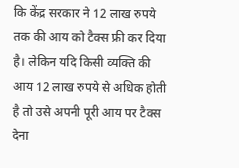कि केंद्र सरकार ने 12 लाख रुपये तक की आय को टैक्स फ्री कर दिया है। लेकिन यदि किसी व्यक्ति की आय 12 लाख रुपये से अधिक होती है तो उसे अपनी पूरी आय पर टैक्स देना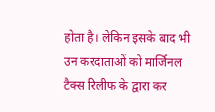होता है। लेकिन इसके बाद भी उन करदाताओं को मार्जिनल टैक्स रिलीफ के द्वारा कर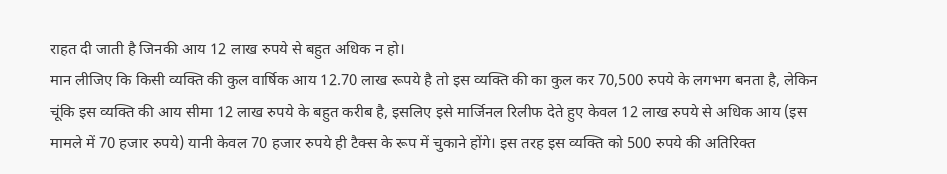राहत दी जाती है जिनकी आय 12 लाख रुपये से बहुत अधिक न हो।
मान लीजिए कि किसी व्यक्ति की कुल वार्षिक आय 12.70 लाख रूपये है तो इस व्यक्ति की का कुल कर 70,500 रुपये के लगभग बनता है, लेकिन चूंकि इस व्यक्ति की आय सीमा 12 लाख रुपये के बहुत करीब है, इसलिए इसे मार्जिनल रिलीफ देते हुए केवल 12 लाख रुपये से अधिक आय (इस मामले में 70 हजार रुपये) यानी केवल 70 हजार रुपये ही टैक्स के रूप में चुकाने होंगे। इस तरह इस व्यक्ति को 500 रुपये की अतिरिक्त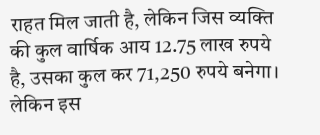राहत मिल जाती है, लेकिन जिस व्यक्ति की कुल वार्षिक आय 12.75 लाख रुपये है, उसका कुल कर 71,250 रुपये बनेगा। लेकिन इस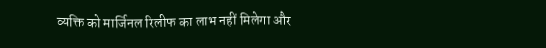व्यक्ति को मार्जिनल रिलीफ का लाभ नहीं मिलेगा और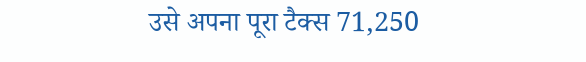उसे अपना पूरा टैक्स 71,250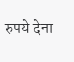रुपये देना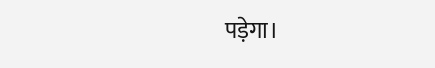पड़ेगा।